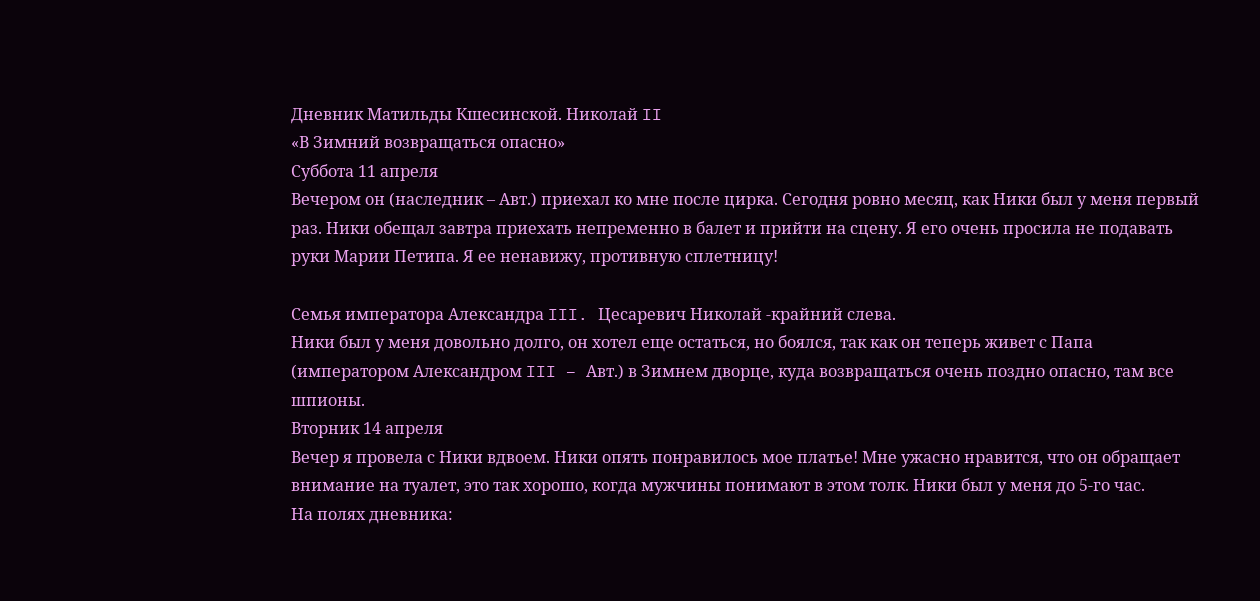Дневник Матильды Кшесинской. Николай II
«В Зимний возвращаться опасно»
Суббота 11 апреля
Вечером он (наследник – Авт.) приехал ко мне после цирка. Сегодня ровно месяц, как Ники был у меня первый раз. Ники обещал завтра приехать непременно в балет и прийти на сцену. Я его очень просила не подавать руки Марии Петипа. Я ее ненавижу, противную сплетницу!

Семья императора Александра III. Цесаревич Николай -крайний слева.
Ники был у меня довольно долго, он хотел еще остаться, но боялся, так как он теперь живет с Папа (императором Александром III – Авт.) в Зимнем дворце, куда возвращаться очень поздно опасно, там все шпионы.
Вторник 14 апреля
Вечер я провела с Ники вдвоем. Ники опять понравилось мое платье! Мне ужасно нравится, что он обращает внимание на туалет, это так хорошо, когда мужчины понимают в этом толк. Ники был у меня до 5-го час.
На полях дневника: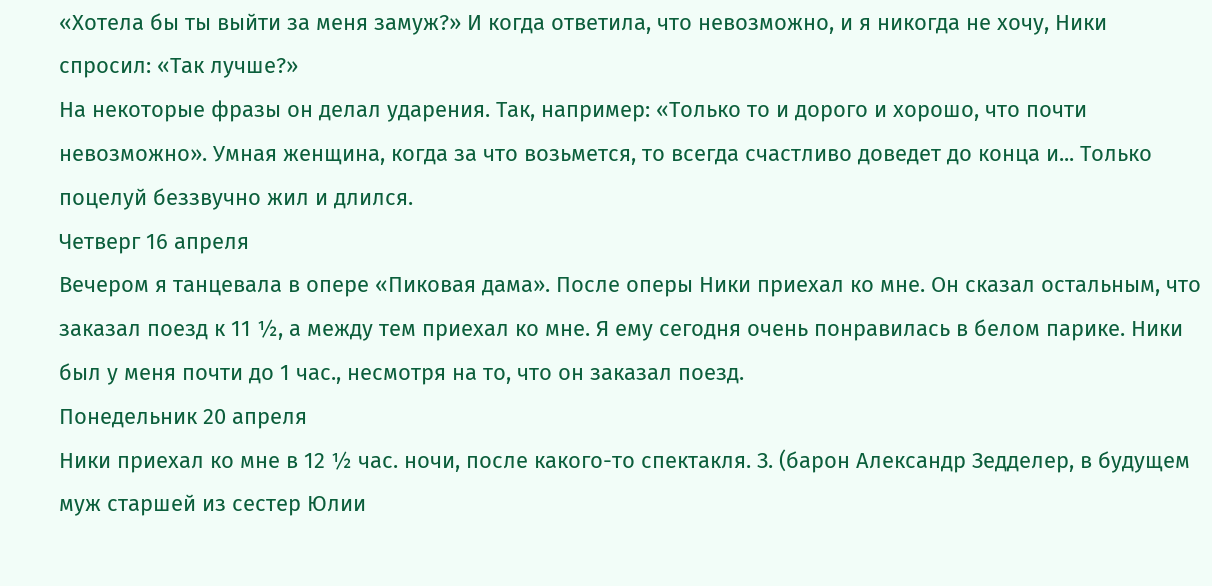«Хотела бы ты выйти за меня замуж?» И когда ответила, что невозможно, и я никогда не хочу, Ники спросил: «Так лучше?»
На некоторые фразы он делал ударения. Так, например: «Только то и дорого и хорошо, что почти невозможно». Умная женщина, когда за что возьмется, то всегда счастливо доведет до конца и... Только поцелуй беззвучно жил и длился.
Четверг 16 апреля
Вечером я танцевала в опере «Пиковая дама». После оперы Ники приехал ко мне. Он сказал остальным, что заказал поезд к 11 ½, а между тем приехал ко мне. Я ему сегодня очень понравилась в белом парике. Ники был у меня почти до 1 час., несмотря на то, что он заказал поезд.
Понедельник 20 апреля
Ники приехал ко мне в 12 ½ час. ночи, после какого-то спектакля. З. (барон Александр Зедделер, в будущем муж старшей из сестер Юлии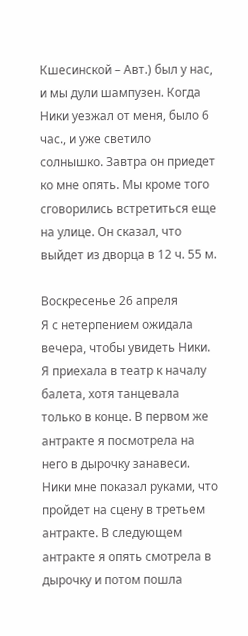Кшесинской – Авт.) был у нас, и мы дули шампузен. Когда Ники уезжал от меня, было 6 час., и уже светило солнышко. Завтра он приедет ко мне опять. Мы кроме того сговорились встретиться еще на улице. Он сказал, что выйдет из дворца в 12 ч. 55 м.

Воскресенье 26 апреля
Я с нетерпением ожидала вечера, чтобы увидеть Ники. Я приехала в театр к началу балета, хотя танцевала только в конце. В первом же антракте я посмотрела на него в дырочку занавеси. Ники мне показал руками, что пройдет на сцену в третьем антракте. В следующем антракте я опять смотрела в дырочку и потом пошла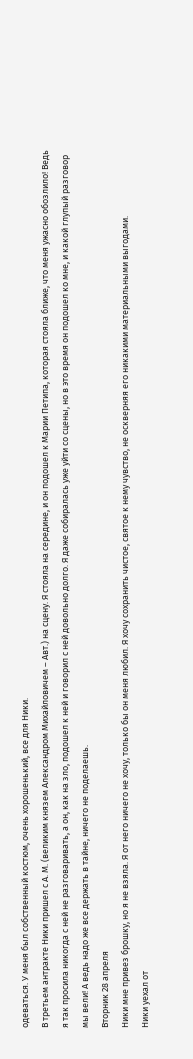одеваться. У меня был собственный костюм, очень хорошенький, все для Ники.
В третьем антракте Ники пришел с А. М. (великим князем Александром Михайловичем – Авт.) на сцену. Я стояла на середине, и он подошел к Марии Петипа, которая стояла ближе, что меня ужасно обозлило! Ведь я так просила никогда с ней не разговаривать, а он, как на зло, подошел к ней и говорил с ней довольно долго. Я даже собиралась уже уйти со сцены, но в это время он подошел ко мне, и какой глупый разговор мы вели! А ведь надо же все держать в тайне, ничего не поделаешь.
Вторник 28 апреля
Ники мне привез брошку, но я не взяла. Я от него ничего не хочу, только бы он меня любил. Я хочу сохранить чистое, святое к нему чувство, не оскверняя его никакими материальными выгодами.
Ники уехал от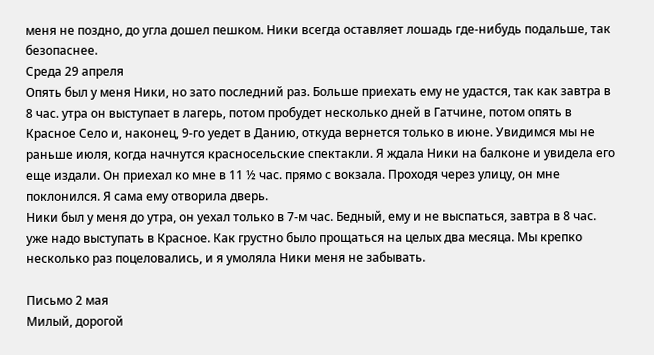меня не поздно, до угла дошел пешком. Ники всегда оставляет лошадь где-нибудь подальше, так безопаснее.
Среда 29 апреля
Опять был у меня Ники, но зато последний раз. Больше приехать ему не удастся, так как завтра в 8 час. утра он выступает в лагерь, потом пробудет несколько дней в Гатчине, потом опять в Красное Село и, наконец, 9-го уедет в Данию, откуда вернется только в июне. Увидимся мы не раньше июля, когда начнутся красносельские спектакли. Я ждала Ники на балконе и увидела его еще издали. Он приехал ко мне в 11 ½ час. прямо с вокзала. Проходя через улицу, он мне поклонился. Я сама ему отворила дверь.
Ники был у меня до утра, он уехал только в 7-м час. Бедный, ему и не выспаться, завтра в 8 час. уже надо выступать в Красное. Как грустно было прощаться на целых два месяца. Мы крепко несколько раз поцеловались, и я умоляла Ники меня не забывать.

Письмо 2 мая
Милый, дорогой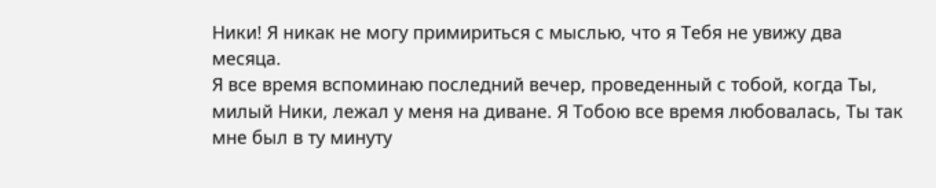Ники! Я никак не могу примириться с мыслью, что я Тебя не увижу два месяца.
Я все время вспоминаю последний вечер, проведенный с тобой, когда Ты, милый Ники, лежал у меня на диване. Я Тобою все время любовалась, Ты так мне был в ту минуту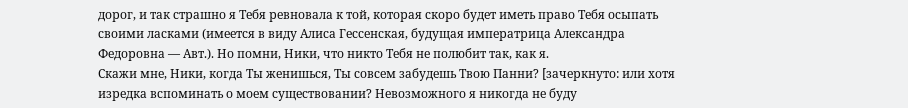дорог, и так страшно я Тебя ревновала к той, которая скоро будет иметь право Тебя осыпать своими ласками (имеется в виду Алиса Гессенская, будущая императрица Александра Федоровна — Авт.). Но помни, Ники, что никто Тебя не полюбит так, как я.
Скажи мне, Ники, когда Ты женишься, Ты совсем забудешь Твою Панни? [зачеркнуто: или хотя изредка вспоминать о моем существовании? Невозможного я никогда не буду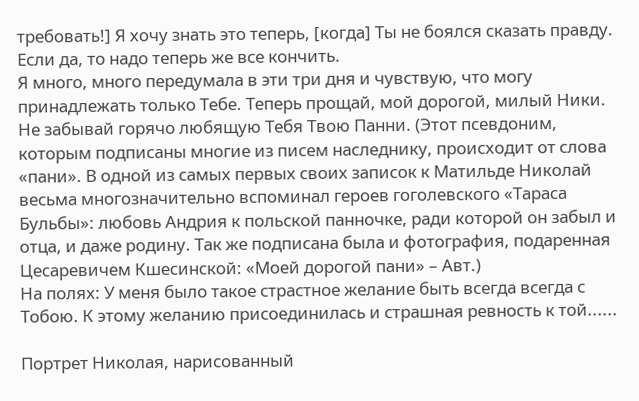требовать!] Я хочу знать это теперь, [когда] Ты не боялся сказать правду. Если да, то надо теперь же все кончить.
Я много, много передумала в эти три дня и чувствую, что могу принадлежать только Тебе. Теперь прощай, мой дорогой, милый Ники. Не забывай горячо любящую Тебя Твою Панни. (Этот псевдоним, которым подписаны многие из писем наследнику, происходит от слова «пани». В одной из самых первых своих записок к Матильде Николай весьма многозначительно вспоминал героев гоголевского «Тараса Бульбы»: любовь Андрия к польской панночке, ради которой он забыл и отца, и даже родину. Так же подписана была и фотография, подаренная Цесаревичем Кшесинской: «Моей дорогой пани» – Авт.)
На полях: У меня было такое страстное желание быть всегда всегда с Тобою. К этому желанию присоединилась и страшная ревность к той......

Портрет Николая, нарисованный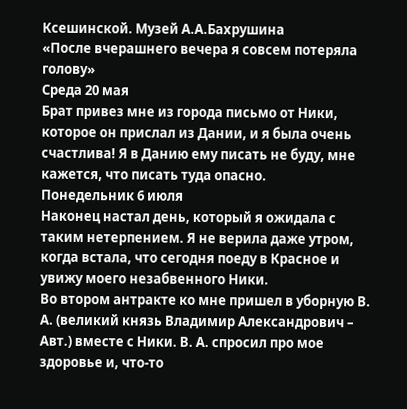Ксешинской. Музей А.А.Бахрушина
«После вчерашнего вечера я совсем потеряла голову»
Среда 20 мая
Брат привез мне из города письмо от Ники, которое он прислал из Дании, и я была очень счастлива! Я в Данию ему писать не буду, мне кажется, что писать туда опасно.
Понедельник 6 июля
Наконец настал день, который я ожидала с таким нетерпением. Я не верила даже утром, когда встала, что сегодня поеду в Красное и увижу моего незабвенного Ники.
Во втором антракте ко мне пришел в уборную В. А. (великий князь Владимир Александрович – Авт.) вместе с Ники. В. А. спросил про мое здоровье и, что-то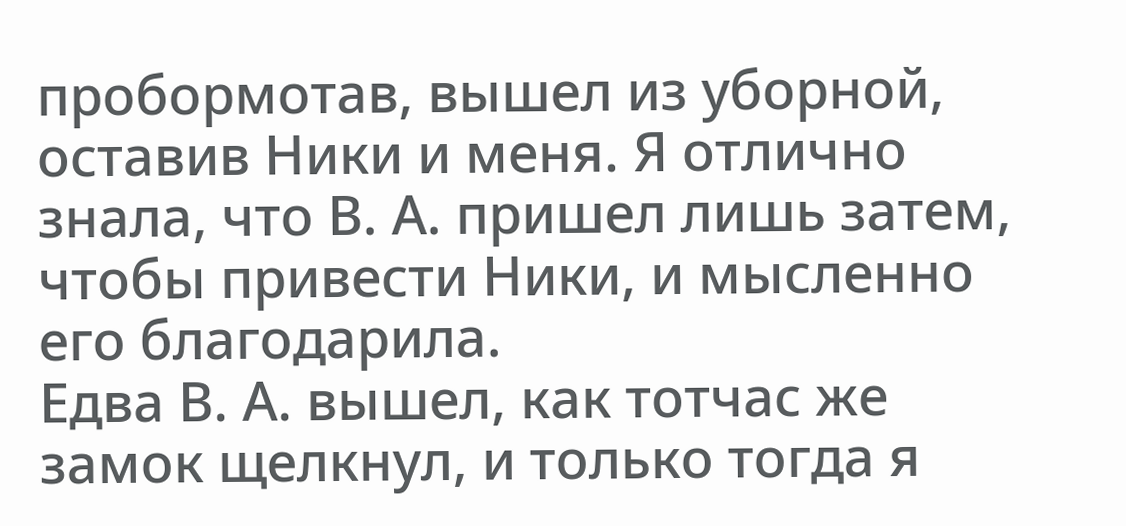пробормотав, вышел из уборной, оставив Ники и меня. Я отлично знала, что В. А. пришел лишь затем, чтобы привести Ники, и мысленно его благодарила.
Едва В. А. вышел, как тотчас же замок щелкнул, и только тогда я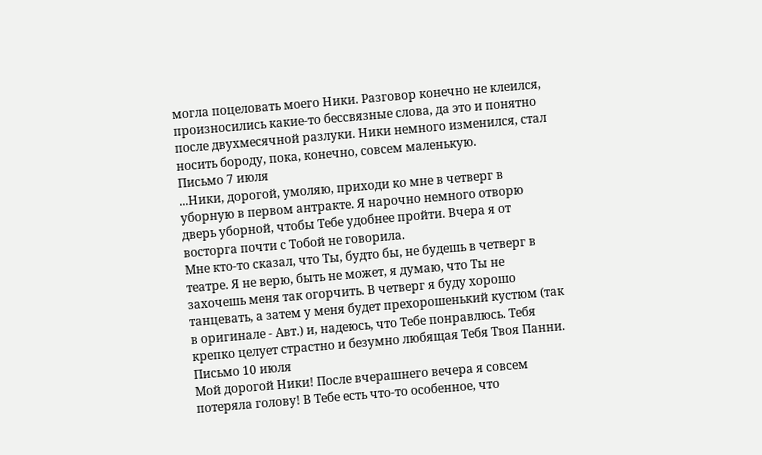могла поцеловать моего Ники. Разговор конечно не клеился, произносились какие-то бессвязные слова, да это и понятно после двухмесячной разлуки. Ники немного изменился, стал носить бороду, пока, конечно, совсем маленькую.
Письмо 7 июля
...Ники, дорогой, умоляю, приходи ко мне в четверг в уборную в первом антракте. Я нарочно немного отворю дверь уборной, чтобы Тебе удобнее пройти. Вчера я от восторга почти с Тобой не говорила.
Мне кто-то сказал, что Ты, будто бы, не будешь в четверг в театре. Я не верю, быть не может, я думаю, что Ты не захочешь меня так огорчить. В четверг я буду хорошо танцевать, а затем у меня будет прехорошенький кустюм (так в оригинале - Авт.) и, надеюсь, что Тебе понравлюсь. Тебя крепко целует страстно и безумно любящая Тебя Твоя Панни.
Письмо 10 июля
Мой дорогой Ники! После вчерашнего вечера я совсем потеряла голову! В Тебе есть что-то особенное, что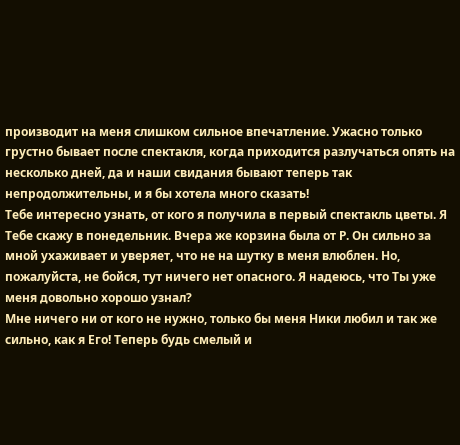производит на меня слишком сильное впечатление. Ужасно только грустно бывает после спектакля, когда приходится разлучаться опять на несколько дней, да и наши свидания бывают теперь так непродолжительны, и я бы хотела много сказать!
Тебе интересно узнать, от кого я получила в первый спектакль цветы. Я Тебе скажу в понедельник. Вчера же корзина была от Р. Он сильно за мной ухаживает и уверяет, что не на шутку в меня влюблен. Но, пожалуйста, не бойся, тут ничего нет опасного. Я надеюсь, что Ты уже меня довольно хорошо узнал?
Мне ничего ни от кого не нужно, только бы меня Ники любил и так же сильно, как я Его! Теперь будь смелый и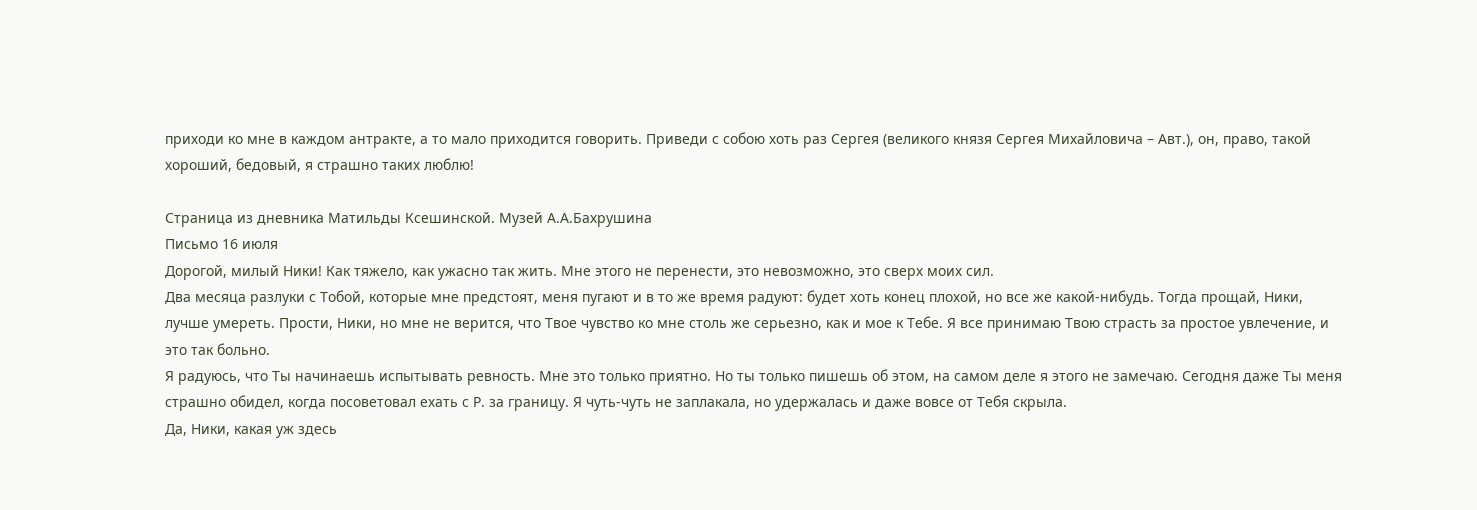приходи ко мне в каждом антракте, а то мало приходится говорить. Приведи с собою хоть раз Сергея (великого князя Сергея Михайловича – Авт.), он, право, такой хороший, бедовый, я страшно таких люблю!

Страница из дневника Матильды Ксешинской. Музей А.А.Бахрушина
Письмо 16 июля
Дорогой, милый Ники! Как тяжело, как ужасно так жить. Мне этого не перенести, это невозможно, это сверх моих сил.
Два месяца разлуки с Тобой, которые мне предстоят, меня пугают и в то же время радуют: будет хоть конец плохой, но все же какой-нибудь. Тогда прощай, Ники, лучше умереть. Прости, Ники, но мне не верится, что Твое чувство ко мне столь же серьезно, как и мое к Тебе. Я все принимаю Твою страсть за простое увлечение, и это так больно.
Я радуюсь, что Ты начинаешь испытывать ревность. Мне это только приятно. Но ты только пишешь об этом, на самом деле я этого не замечаю. Сегодня даже Ты меня страшно обидел, когда посоветовал ехать с Р. за границу. Я чуть-чуть не заплакала, но удержалась и даже вовсе от Тебя скрыла.
Да, Ники, какая уж здесь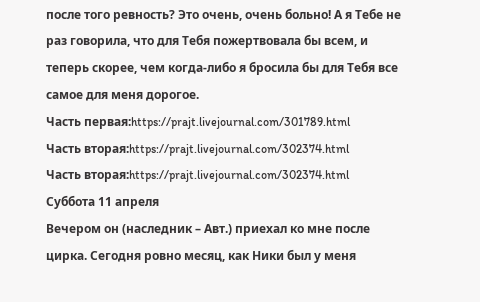после того ревность? Это очень, очень больно! А я Тебе не раз говорила, что для Тебя пожертвовала бы всем, и теперь скорее, чем когда-либо я бросила бы для Тебя все самое для меня дорогое.
Часть первая:https://prajt.livejournal.com/301789.html
Часть вторая:https://prajt.livejournal.com/302374.html
Часть вторая:https://prajt.livejournal.com/302374.html
Суббота 11 апреля
Вечером он (наследник – Авт.) приехал ко мне после цирка. Сегодня ровно месяц, как Ники был у меня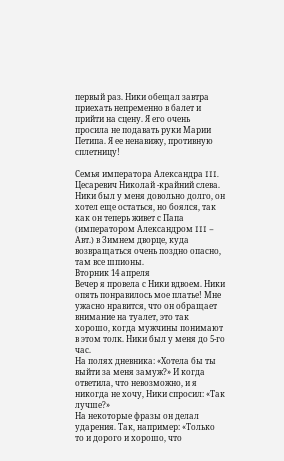первый раз. Ники обещал завтра приехать непременно в балет и прийти на сцену. Я его очень просила не подавать руки Марии Петипа. Я ее ненавижу, противную сплетницу!

Семья императора Александра III. Цесаревич Николай -крайний слева.
Ники был у меня довольно долго, он хотел еще остаться, но боялся, так как он теперь живет с Папа (императором Александром III – Авт.) в Зимнем дворце, куда возвращаться очень поздно опасно, там все шпионы.
Вторник 14 апреля
Вечер я провела с Ники вдвоем. Ники опять понравилось мое платье! Мне ужасно нравится, что он обращает внимание на туалет, это так хорошо, когда мужчины понимают в этом толк. Ники был у меня до 5-го час.
На полях дневника: «Хотела бы ты выйти за меня замуж?» И когда ответила, что невозможно, и я никогда не хочу, Ники спросил: «Так лучше?»
На некоторые фразы он делал ударения. Так, например: «Только то и дорого и хорошо, что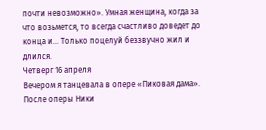почти невозможно». Умная женщина, когда за что возьмется, то всегда счастливо доведет до конца и... Только поцелуй беззвучно жил и длился.
Четверг 16 апреля
Вечером я танцевала в опере «Пиковая дама». После оперы Ники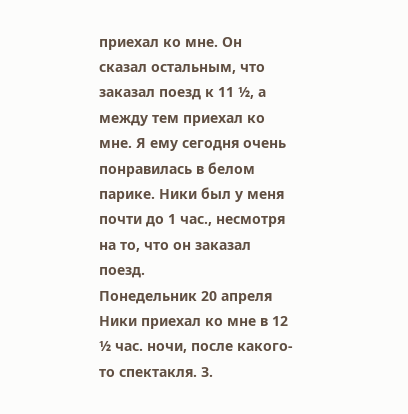приехал ко мне. Он сказал остальным, что заказал поезд к 11 ½, а между тем приехал ко мне. Я ему сегодня очень понравилась в белом парике. Ники был у меня почти до 1 час., несмотря на то, что он заказал поезд.
Понедельник 20 апреля
Ники приехал ко мне в 12 ½ час. ночи, после какого-то спектакля. З.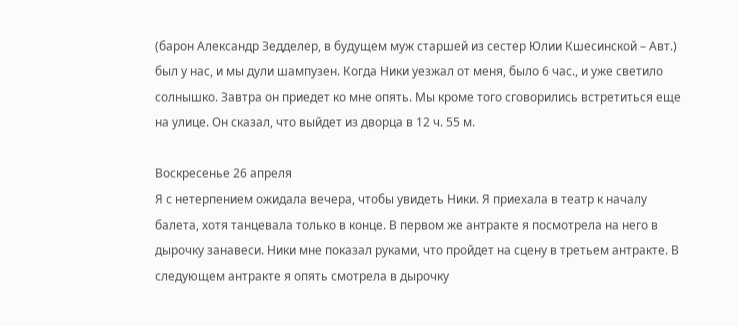(барон Александр Зедделер, в будущем муж старшей из сестер Юлии Кшесинской – Авт.) был у нас, и мы дули шампузен. Когда Ники уезжал от меня, было 6 час., и уже светило солнышко. Завтра он приедет ко мне опять. Мы кроме того сговорились встретиться еще на улице. Он сказал, что выйдет из дворца в 12 ч. 55 м.

Воскресенье 26 апреля
Я с нетерпением ожидала вечера, чтобы увидеть Ники. Я приехала в театр к началу балета, хотя танцевала только в конце. В первом же антракте я посмотрела на него в дырочку занавеси. Ники мне показал руками, что пройдет на сцену в третьем антракте. В следующем антракте я опять смотрела в дырочку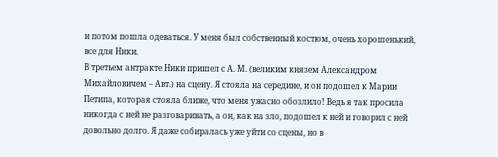и потом пошла одеваться. У меня был собственный костюм, очень хорошенький, все для Ники.
В третьем антракте Ники пришел с А. М. (великим князем Александром Михайловичем – Авт.) на сцену. Я стояла на середине, и он подошел к Марии Петипа, которая стояла ближе, что меня ужасно обозлило! Ведь я так просила никогда с ней не разговаривать, а он, как на зло, подошел к ней и говорил с ней довольно долго. Я даже собиралась уже уйти со сцены, но в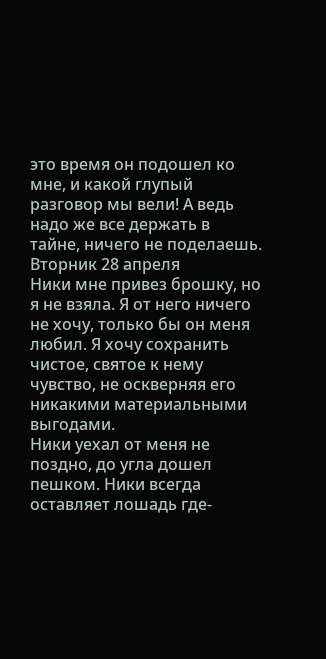это время он подошел ко мне, и какой глупый разговор мы вели! А ведь надо же все держать в тайне, ничего не поделаешь.
Вторник 28 апреля
Ники мне привез брошку, но я не взяла. Я от него ничего не хочу, только бы он меня любил. Я хочу сохранить чистое, святое к нему чувство, не оскверняя его никакими материальными выгодами.
Ники уехал от меня не поздно, до угла дошел пешком. Ники всегда оставляет лошадь где-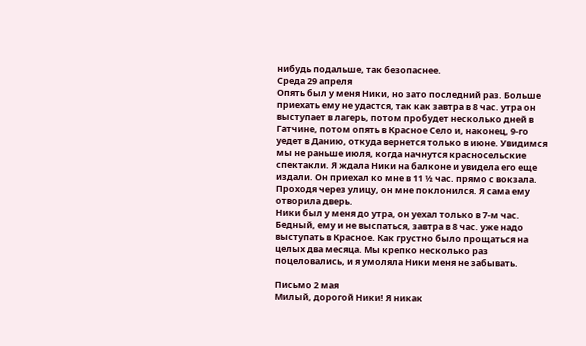нибудь подальше, так безопаснее.
Среда 29 апреля
Опять был у меня Ники, но зато последний раз. Больше приехать ему не удастся, так как завтра в 8 час. утра он выступает в лагерь, потом пробудет несколько дней в Гатчине, потом опять в Красное Село и, наконец, 9-го уедет в Данию, откуда вернется только в июне. Увидимся мы не раньше июля, когда начнутся красносельские спектакли. Я ждала Ники на балконе и увидела его еще издали. Он приехал ко мне в 11 ½ час. прямо с вокзала. Проходя через улицу, он мне поклонился. Я сама ему отворила дверь.
Ники был у меня до утра, он уехал только в 7-м час. Бедный, ему и не выспаться, завтра в 8 час. уже надо выступать в Красное. Как грустно было прощаться на целых два месяца. Мы крепко несколько раз поцеловались, и я умоляла Ники меня не забывать.

Письмо 2 мая
Милый, дорогой Ники! Я никак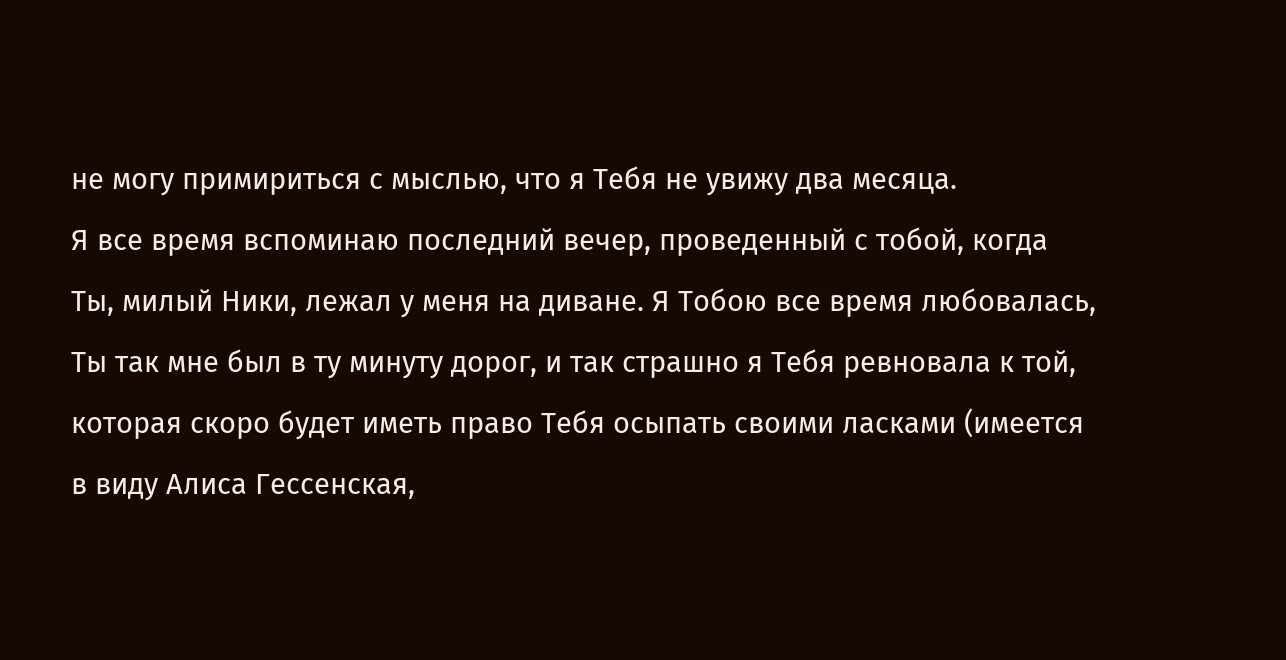не могу примириться с мыслью, что я Тебя не увижу два месяца.
Я все время вспоминаю последний вечер, проведенный с тобой, когда Ты, милый Ники, лежал у меня на диване. Я Тобою все время любовалась, Ты так мне был в ту минуту дорог, и так страшно я Тебя ревновала к той, которая скоро будет иметь право Тебя осыпать своими ласками (имеется в виду Алиса Гессенская,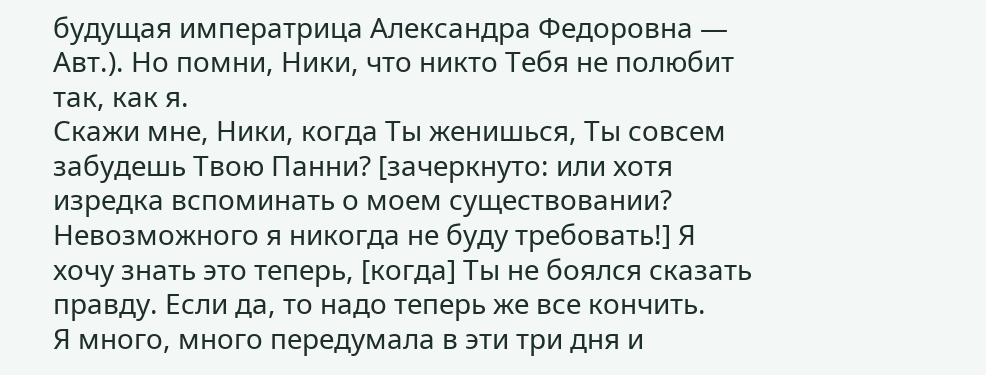будущая императрица Александра Федоровна — Авт.). Но помни, Ники, что никто Тебя не полюбит так, как я.
Скажи мне, Ники, когда Ты женишься, Ты совсем забудешь Твою Панни? [зачеркнуто: или хотя изредка вспоминать о моем существовании? Невозможного я никогда не буду требовать!] Я хочу знать это теперь, [когда] Ты не боялся сказать правду. Если да, то надо теперь же все кончить.
Я много, много передумала в эти три дня и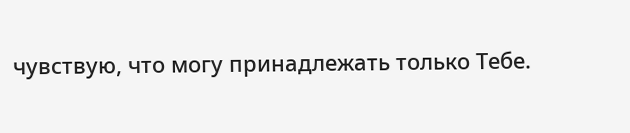чувствую, что могу принадлежать только Тебе.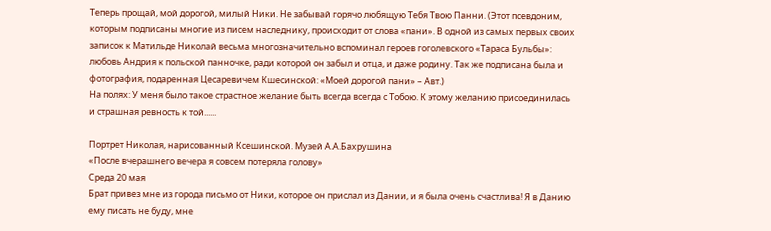Теперь прощай, мой дорогой, милый Ники. Не забывай горячо любящую Тебя Твою Панни. (Этот псевдоним, которым подписаны многие из писем наследнику, происходит от слова «пани». В одной из самых первых своих записок к Матильде Николай весьма многозначительно вспоминал героев гоголевского «Тараса Бульбы»: любовь Андрия к польской панночке, ради которой он забыл и отца, и даже родину. Так же подписана была и фотография, подаренная Цесаревичем Кшесинской: «Моей дорогой пани» – Авт.)
На полях: У меня было такое страстное желание быть всегда всегда с Тобою. К этому желанию присоединилась и страшная ревность к той......

Портрет Николая, нарисованный Ксешинской. Музей А.А.Бахрушина
«После вчерашнего вечера я совсем потеряла голову»
Среда 20 мая
Брат привез мне из города письмо от Ники, которое он прислал из Дании, и я была очень счастлива! Я в Данию ему писать не буду, мне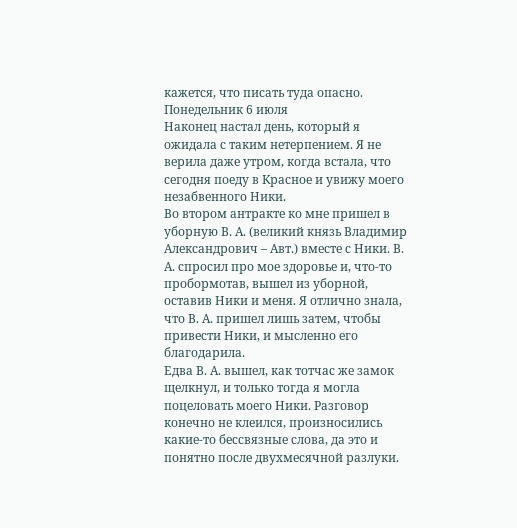кажется, что писать туда опасно.
Понедельник 6 июля
Наконец настал день, который я ожидала с таким нетерпением. Я не верила даже утром, когда встала, что сегодня поеду в Красное и увижу моего незабвенного Ники.
Во втором антракте ко мне пришел в уборную В. А. (великий князь Владимир Александрович – Авт.) вместе с Ники. В. А. спросил про мое здоровье и, что-то пробормотав, вышел из уборной, оставив Ники и меня. Я отлично знала, что В. А. пришел лишь затем, чтобы привести Ники, и мысленно его благодарила.
Едва В. А. вышел, как тотчас же замок щелкнул, и только тогда я могла поцеловать моего Ники. Разговор конечно не клеился, произносились какие-то бессвязные слова, да это и понятно после двухмесячной разлуки.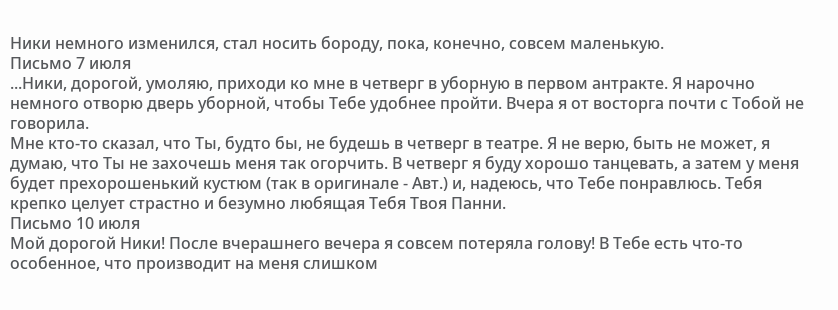Ники немного изменился, стал носить бороду, пока, конечно, совсем маленькую.
Письмо 7 июля
...Ники, дорогой, умоляю, приходи ко мне в четверг в уборную в первом антракте. Я нарочно немного отворю дверь уборной, чтобы Тебе удобнее пройти. Вчера я от восторга почти с Тобой не говорила.
Мне кто-то сказал, что Ты, будто бы, не будешь в четверг в театре. Я не верю, быть не может, я думаю, что Ты не захочешь меня так огорчить. В четверг я буду хорошо танцевать, а затем у меня будет прехорошенький кустюм (так в оригинале - Авт.) и, надеюсь, что Тебе понравлюсь. Тебя крепко целует страстно и безумно любящая Тебя Твоя Панни.
Письмо 10 июля
Мой дорогой Ники! После вчерашнего вечера я совсем потеряла голову! В Тебе есть что-то особенное, что производит на меня слишком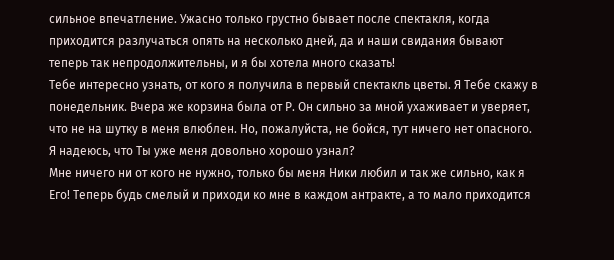сильное впечатление. Ужасно только грустно бывает после спектакля, когда приходится разлучаться опять на несколько дней, да и наши свидания бывают теперь так непродолжительны, и я бы хотела много сказать!
Тебе интересно узнать, от кого я получила в первый спектакль цветы. Я Тебе скажу в понедельник. Вчера же корзина была от Р. Он сильно за мной ухаживает и уверяет, что не на шутку в меня влюблен. Но, пожалуйста, не бойся, тут ничего нет опасного. Я надеюсь, что Ты уже меня довольно хорошо узнал?
Мне ничего ни от кого не нужно, только бы меня Ники любил и так же сильно, как я Его! Теперь будь смелый и приходи ко мне в каждом антракте, а то мало приходится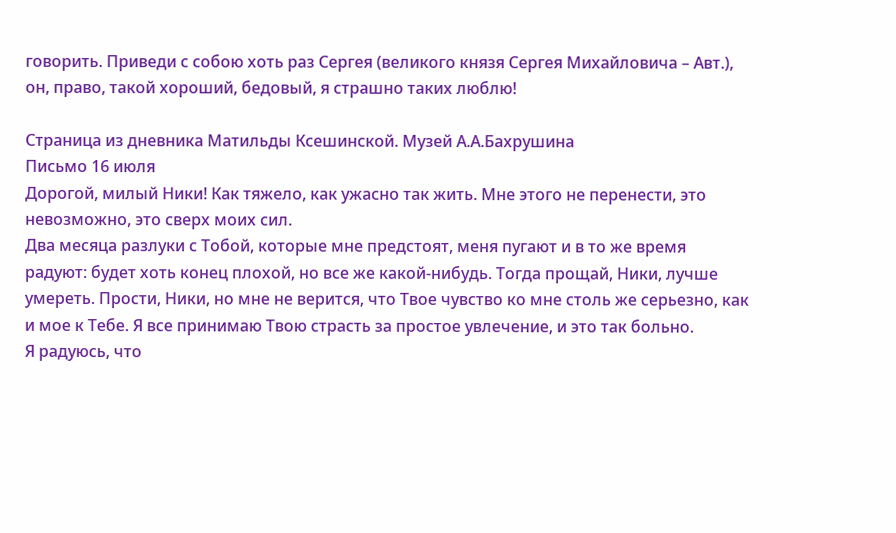говорить. Приведи с собою хоть раз Сергея (великого князя Сергея Михайловича – Авт.), он, право, такой хороший, бедовый, я страшно таких люблю!

Страница из дневника Матильды Ксешинской. Музей А.А.Бахрушина
Письмо 16 июля
Дорогой, милый Ники! Как тяжело, как ужасно так жить. Мне этого не перенести, это невозможно, это сверх моих сил.
Два месяца разлуки с Тобой, которые мне предстоят, меня пугают и в то же время радуют: будет хоть конец плохой, но все же какой-нибудь. Тогда прощай, Ники, лучше умереть. Прости, Ники, но мне не верится, что Твое чувство ко мне столь же серьезно, как и мое к Тебе. Я все принимаю Твою страсть за простое увлечение, и это так больно.
Я радуюсь, что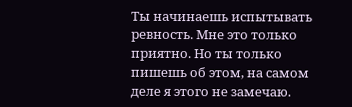Ты начинаешь испытывать ревность. Мне это только приятно. Но ты только пишешь об этом, на самом деле я этого не замечаю.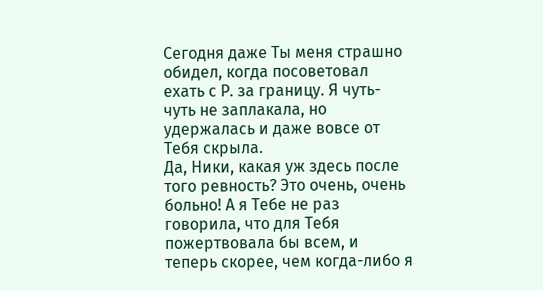Сегодня даже Ты меня страшно обидел, когда посоветовал ехать с Р. за границу. Я чуть-чуть не заплакала, но удержалась и даже вовсе от Тебя скрыла.
Да, Ники, какая уж здесь после того ревность? Это очень, очень больно! А я Тебе не раз говорила, что для Тебя пожертвовала бы всем, и теперь скорее, чем когда-либо я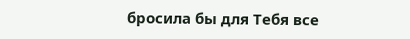бросила бы для Тебя все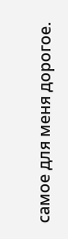самое для меня дорогое.